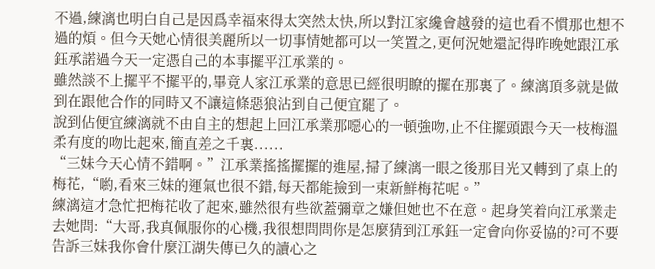不過,練漓也明白自己是因爲幸福來得太突然太快,所以對江家纔會越發的這也看不慣那也想不過的煩。但今天她心情很美麗所以一切事情她都可以一笑置之,更何況她還記得昨晚她跟江承鈺承諾過今天一定憑自己的本事擺平江承業的。
雖然談不上擺平不擺平的,畢竟人家江承業的意思已經很明瞭的擺在那裏了。練漓頂多就是做到在跟他合作的同時又不讓這條惡狼沾到自己便宜罷了。
說到佔便宜練漓就不由自主的想起上回江承業那噁心的一頓強吻,止不住擺頭跟今天一枝梅溫柔有度的吻比起來,簡直差之千裏......
“三妹今天心情不錯啊。”江承業搖搖擺擺的進屋,掃了練漓一眼之後那目光又轉到了桌上的梅花,“喲,看來三妹的運氣也很不錯,每天都能撿到一束新鮮梅花呢。”
練漓這才急忙把梅花收了起來,雖然很有些欲蓋彌章之嫌但她也不在意。起身笑着向江承業走去她問:“大哥,我真佩服你的心機,我很想問問你是怎麼猜到江承鈺一定會向你妥協的?可不要告訴三妹我你會什麼江湖失傳已久的讀心之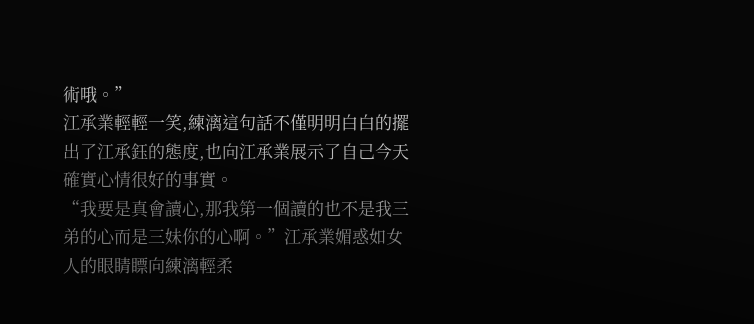術哦。”
江承業輕輕一笑,練漓這句話不僅明明白白的擺出了江承鈺的態度,也向江承業展示了自己今天確實心情很好的事實。
“我要是真會讀心,那我第一個讀的也不是我三弟的心而是三妹你的心啊。”江承業媚惑如女人的眼睛瞟向練漓輕柔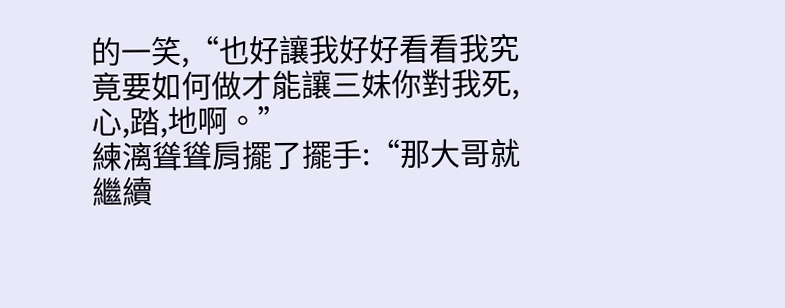的一笑,“也好讓我好好看看我究竟要如何做才能讓三妹你對我死,心,踏,地啊。”
練漓聳聳肩擺了擺手:“那大哥就繼續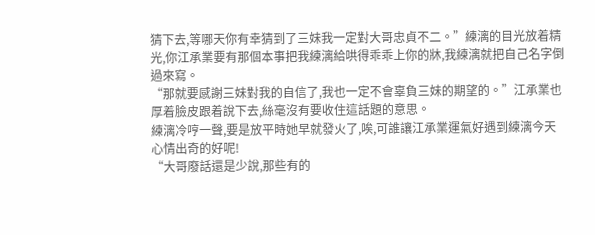猜下去,等哪天你有幸猜到了三妹我一定對大哥忠貞不二。”練漓的目光放着精光,你江承業要有那個本事把我練漓給哄得乖乖上你的牀,我練漓就把自己名字倒過來寫。
“那就要感謝三妹對我的自信了,我也一定不會辜負三妹的期望的。”江承業也厚着臉皮跟着說下去,絲毫沒有要收住這話題的意思。
練漓冷哼一聲,要是放平時她早就發火了,唉,可誰讓江承業運氣好遇到練漓今天心情出奇的好呢!
“大哥廢話還是少說,那些有的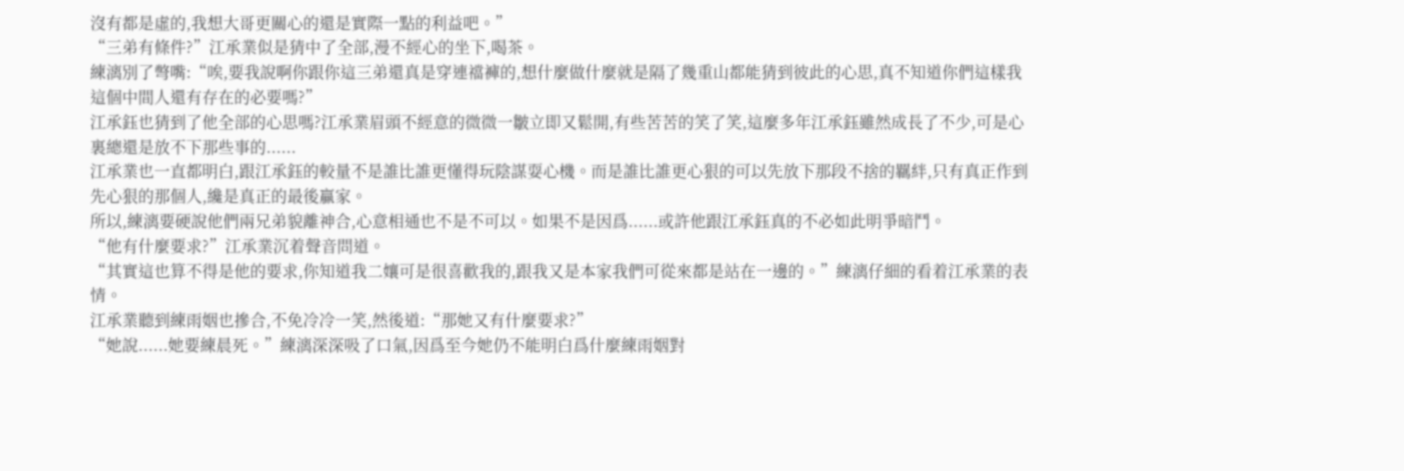沒有都是虛的,我想大哥更關心的還是實際一點的利益吧。”
“三弟有條件?”江承業似是猜中了全部,漫不經心的坐下,喝茶。
練漓別了彆嘴:“唉,要我說啊你跟你這三弟還真是穿連襠褲的,想什麼做什麼就是隔了幾重山都能猜到彼此的心思,真不知道你們這樣我這個中間人還有存在的必要嗎?”
江承鈺也猜到了他全部的心思嗎?江承業眉頭不經意的微微一皺立即又鬆開,有些苦苦的笑了笑,這麼多年江承鈺雖然成長了不少,可是心裏總還是放不下那些事的......
江承業也一直都明白,跟江承鈺的較量不是誰比誰更懂得玩陰謀耍心機。而是誰比誰更心狠的可以先放下那段不捨的羈絆,只有真正作到先心狠的那個人,纔是真正的最後贏家。
所以,練漓要硬說他們兩兄弟貌離神合,心意相通也不是不可以。如果不是因爲......或許他跟江承鈺真的不必如此明爭暗鬥。
“他有什麼要求?”江承業沉着聲音問道。
“其實這也算不得是他的要求,你知道我二孃可是很喜歡我的,跟我又是本家我們可從來都是站在一邊的。”練漓仔細的看着江承業的表情。
江承業聽到練雨姻也摻合,不免冷冷一笑,然後道:“那她又有什麼要求?”
“她說......她要練晨死。”練漓深深吸了口氣,因爲至今她仍不能明白爲什麼練雨姻對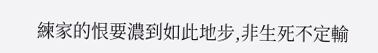練家的恨要濃到如此地步,非生死不定輸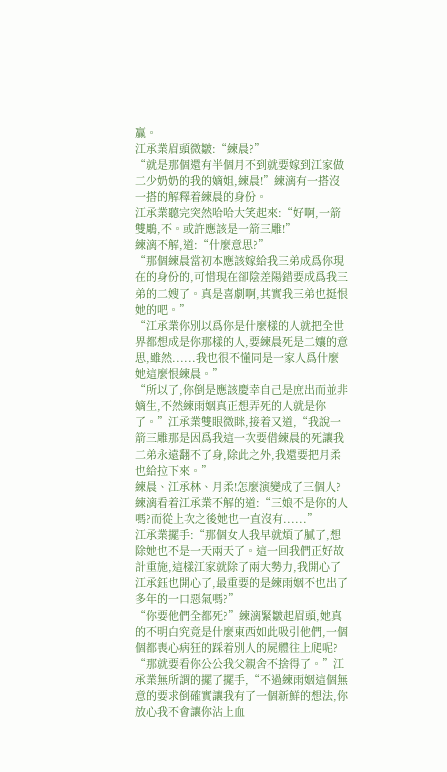贏。
江承業眉頭微皺:“練晨?”
“就是那個還有半個月不到就要嫁到江家做二少奶奶的我的嫡姐,練晨!”練漓有一搭沒一搭的解釋着練晨的身份。
江承業聽完突然哈哈大笑起來:“好啊,一箭雙鵰,不。或許應該是一箭三雕!”
練漓不解,道:“什麼意思?”
“那個練晨當初本應該嫁給我三弟成爲你現在的身份的,可惜現在卻陰差陽錯要成爲我三弟的二嫂了。真是喜劇啊,其實我三弟也挺恨她的吧。”
“江承業你別以爲你是什麼樣的人就把全世界都想成是你那樣的人,要練晨死是二孃的意思,雖然......我也很不懂同是一家人爲什麼她這麼恨練晨。”
“所以了,你倒是應該慶幸自己是庶出而並非嫡生,不然練雨姻真正想弄死的人就是你了。”江承業雙眼微眯,接着又道,“我說一箭三雕那是因爲我這一次要借練晨的死讓我二弟永遠翻不了身,除此之外,我還要把月柔也給拉下來。”
練晨、江承林、月柔!怎麼演變成了三個人?練漓看着江承業不解的道:“三娘不是你的人嗎?而從上次之後她也一直沒有......”
江承業擺手:“那個女人我早就煩了膩了,想除她也不是一天兩天了。這一回我們正好故計重施,這樣江家就除了兩大勢力,我開心了江承鈺也開心了,最重要的是練雨姻不也出了多年的一口惡氣嗎?”
“你要他們全都死?”練漓緊皺起眉頭,她真的不明白究竟是什麼東西如此吸引他們,一個個都喪心病狂的踩着別人的屍體往上爬呢?
“那就要看你公公我父親舍不捨得了。”江承業無所謂的擺了擺手,“不過練雨姻這個無意的要求倒確實讓我有了一個新鮮的想法,你放心我不會讓你沾上血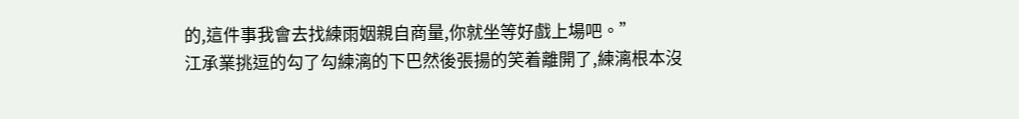的,這件事我會去找練雨姻親自商量,你就坐等好戲上場吧。”
江承業挑逗的勾了勾練漓的下巴然後張揚的笑着離開了,練漓根本沒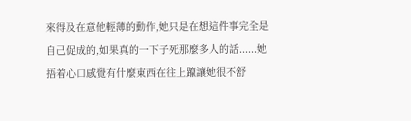來得及在意他輕薄的動作,她只是在想這件事完全是自己促成的,如果真的一下子死那麼多人的話......她捂着心口感覺有什麼東西在往上躥讓她很不舒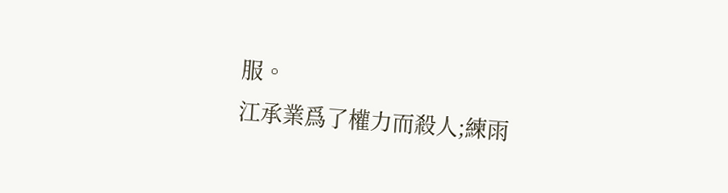服。
江承業爲了權力而殺人;練雨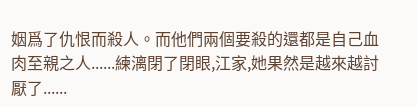姻爲了仇恨而殺人。而他們兩個要殺的還都是自己血肉至親之人......練漓閉了閉眼,江家,她果然是越來越討厭了......